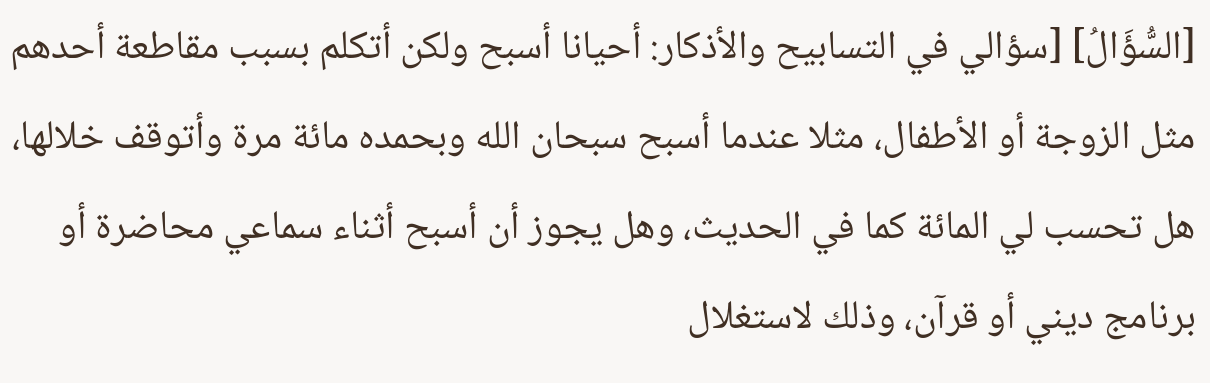[السُّؤَالُ] [سؤالي في التسابيح والأذكار: أحيانا أسبح ولكن أتكلم بسبب مقاطعة أحدهم مثل الزوجة أو الأطفال، مثلا عندما أسبح سبحان الله وبحمده مائة مرة وأتوقف خلالها، هل تحسب لي المائة كما في الحديث، وهل يجوز أن أسبح أثناء سماعي محاضرة أو برنامج ديني أو قرآن، وذلك لاستغلال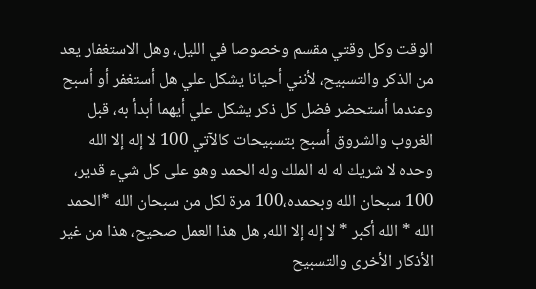الوقت وكل وقتي مقسم وخصوصا في الليل، وهل الاستغفار يعد من الذكر والتسبيح، لأنني أحيانا يشكل علي هل أستغفر أو أسبح وعندما أستحضر فضل كل ذكر يشكل علي أيهما أبدأ به، قبل الغروب والشروق أسبح بتسبيحات كالآتي 100 لا إله إلا الله وحده لا شريك له له الملك وله الحمد وهو على كل شيء قدير، 100 سبحان الله وبحمده،100 مرة لكل من سبحان الله *الحمد الله * الله أكبر * لا إله إلا الله, هل هذا العمل صحيح، هذا من غير الأذكار الأخرى والتسبيح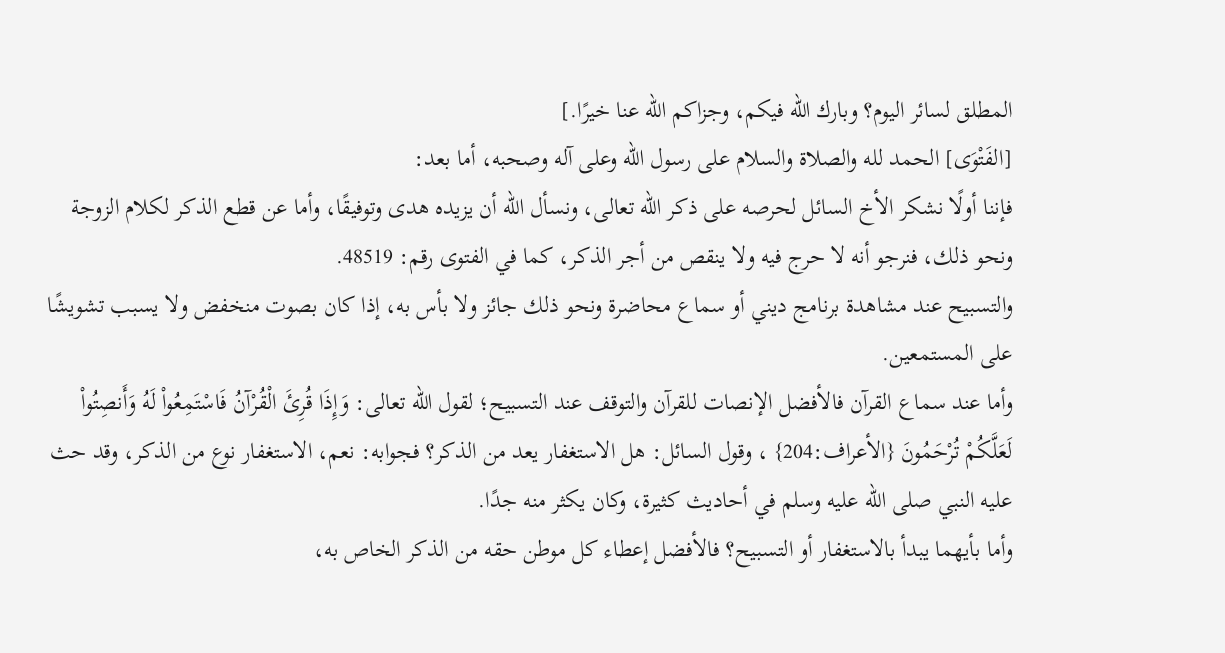المطلق لسائر اليوم؟ وبارك الله فيكم، وجزاكم الله عنا خيرًا.]
[الفَتْوَى] الحمد لله والصلاة والسلام على رسول الله وعلى آله وصحبه، أما بعد:
فإننا أولًا نشكر الأخ السائل لحرصه على ذكر الله تعالى، ونسأل الله أن يزيده هدى وتوفيقًا، وأما عن قطع الذكر لكلام الزوجة ونحو ذلك، فنرجو أنه لا حرج فيه ولا ينقص من أجر الذكر، كما في الفتوى رقم: 48519.
والتسبيح عند مشاهدة برنامج ديني أو سماع محاضرة ونحو ذلك جائز ولا بأس به، إذا كان بصوت منخفض ولا يسبب تشويشًا على المستمعين.
وأما عند سماع القرآن فالأفضل الإنصات للقرآن والتوقف عند التسبيح؛ لقول الله تعالى: وَإِذَا قُرِئَ الْقُرْآنُ فَاسْتَمِعُواْ لَهُ وَأَنصِتُواْ لَعَلَّكُمْ تُرْحَمُونَ {الأعراف:204} ، وقول السائل: هل الاستغفار يعد من الذكر؟ فجوابه: نعم، الاستغفار نوع من الذكر، وقد حث عليه النبي صلى الله عليه وسلم في أحاديث كثيرة، وكان يكثر منه جدًا.
وأما بأيهما يبدأ بالاستغفار أو التسبيح؟ فالأفضل إعطاء كل موطن حقه من الذكر الخاص به،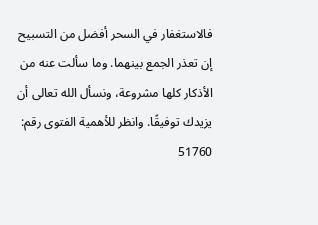فالاستغفار في السحر أفضل من التسبيح إن تعذر الجمع بينهما. وما سألت عنه من الأذكار كلها مشروعة، ونسأل الله تعالى أن يزيدك توفيقًا. وانظر للأهمية الفتوى رقم: 51760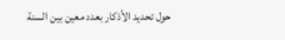حول تحديد الأذكار بعدد معين بين السنة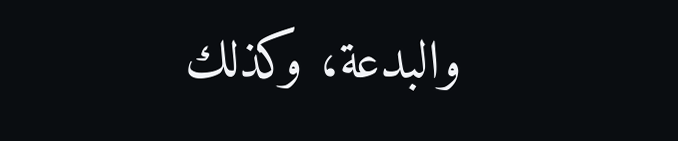والبدعة، وكذلك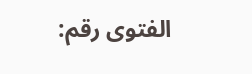الفتوى رقم: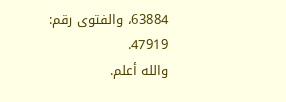63884، والفتوى رقم: 47919.
والله أعلم.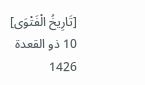[تَارِيخُ الْفَتْوَى] 10 ذو القعدة 1426